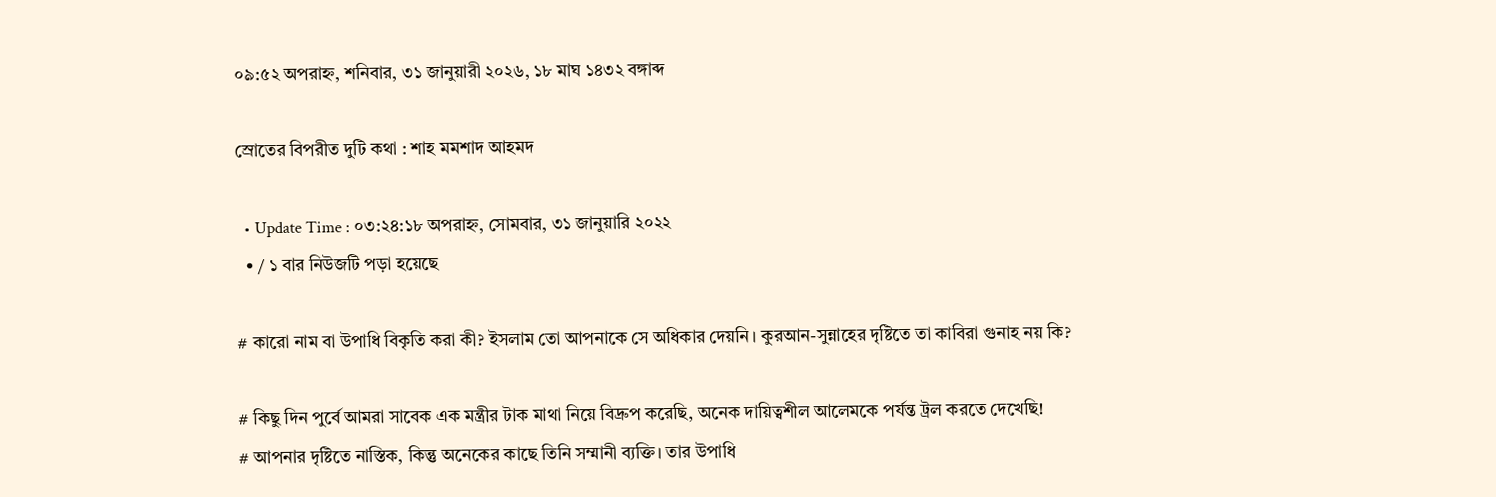০৯:৫২ অপরাহ্ন, শনিবার, ৩১ জানুয়ারী ২০২৬, ১৮ মাঘ ১৪৩২ বঙ্গাব্দ

স্রোতের বিপরীত দুটি কথা : শাহ মমশাদ আহমদ

  • Update Time : ০৩:২৪:১৮ অপরাহ্ন, সোমবার, ৩১ জানুয়ারি ২০২২
  • / ১ বার নিউজটি পড়া হয়েছে

# কারো নাম বা উপাধি বিকৃতি করা কী? ইসলাম তো আপনাকে সে অধিকার দেয়নি। কুরআন-সুন্নাহের দৃষ্টিতে তা কাবিরা গুনাহ নয় কি?

# কিছু দিন পুর্বে আমরা সাবেক এক মন্ত্রীর টাক মাথা নিয়ে বিদ্রুপ করেছি, অনেক দায়িত্বশীল আলেমকে পর্যন্ত ট্রল করতে দেখেছি!
# আপনার দৃষ্টিতে নাস্তিক, কিন্তু অনেকের কাছে তিনি সম্মানী ব্যক্তি। তার উপাধি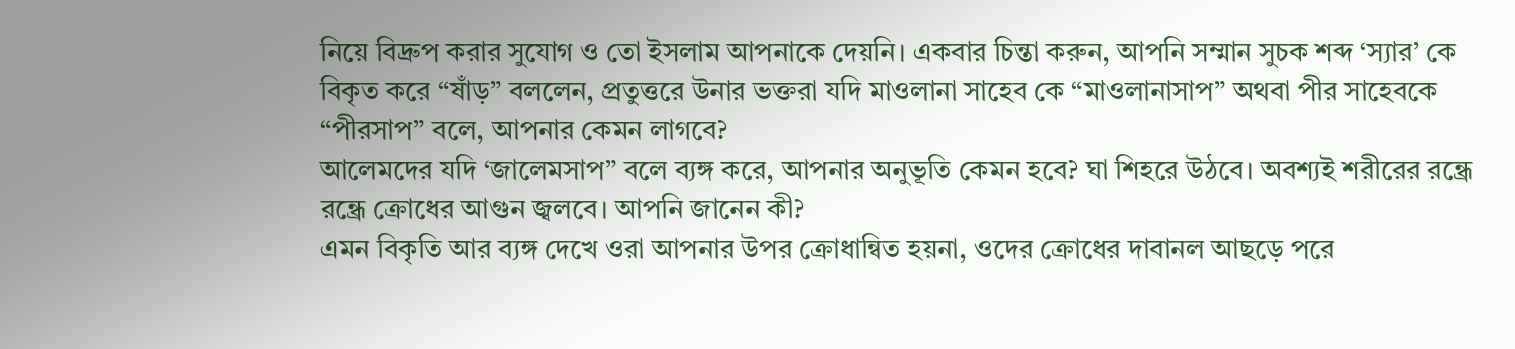নিয়ে বিদ্রুপ করার সুযোগ ও তো ইসলাম আপনাকে দেয়নি। একবার চিন্তা করুন, আপনি সম্মান সুচক শব্দ ‘স্যার’ কে বিকৃত করে “ষাঁড়” বললেন, প্রতুত্তরে উনার ভক্তরা যদি মাওলানা সাহেব কে “মাওলানাসাপ” অথবা পীর সাহেবকে “পীরসাপ” বলে, আপনার কেমন লাগবে?
আলেমদের যদি ‘জালেমসাপ” বলে ব্যঙ্গ করে, আপনার অনুভূতি কেমন হবে? ঘা শিহরে উঠবে। অবশ্যই শরীরের রন্ধ্রে রন্ধ্রে ক্রোধের আগুন জ্বলবে। আপনি জানেন কী?
এমন বিকৃতি আর ব্যঙ্গ দেখে ওরা আপনার উপর ক্রোধান্বিত হয়না, ওদের ক্রোধের দাবানল আছড়ে পরে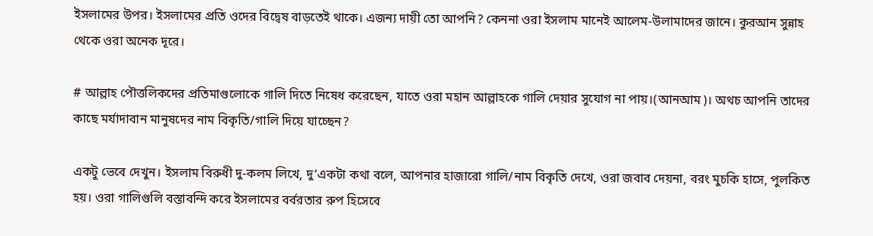ইসলামের উপর। ইসলামের প্রতি ওদের বিদ্বেষ বাড়তেই থাকে। এজন্য দায়ী তো আপনি? কেননা ওরা ইসলাম মানেই আলেম-উলামাদের জানে। কুরআন সুন্নাহ থেকে ওরা অনেক দূরে।

# আল্লাহ পৌত্তলিকদের প্রতিমাগুলোকে গালি দিতে নিষেধ করেছেন, যাতে ওরা মহান আল্লাহকে গালি দেয়ার সুযোগ না পায়।(আনআম)। অথচ আপনি তাদের কাছে মর্যাদাবান মানুষদের নাম বিকৃতি/গালি দিয়ে যাচ্ছেন?

একটু ভেবে দেখুন। ইসলাম বিরুধী দু-কলম লিখে, দু’একটা কথা বলে, আপনার হাজারো গালি/নাম বিকৃতি দেখে, ওরা জবাব দেয়না, বরং মুচকি হাসে, পুলকিত হয়। ওরা গালিগুলি বস্তাবন্দি করে ইসলামের বর্বরতার রুপ হিসেবে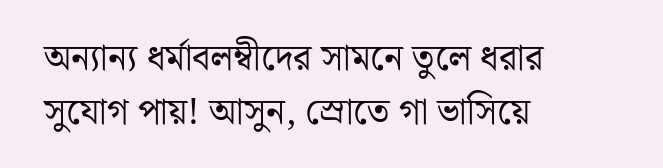অন্যান্য ধর্মাবলম্বীদের সামনে তুলে ধরার সুযোগ পায়! আসুন, স্রোতে গা ভাসিয়ে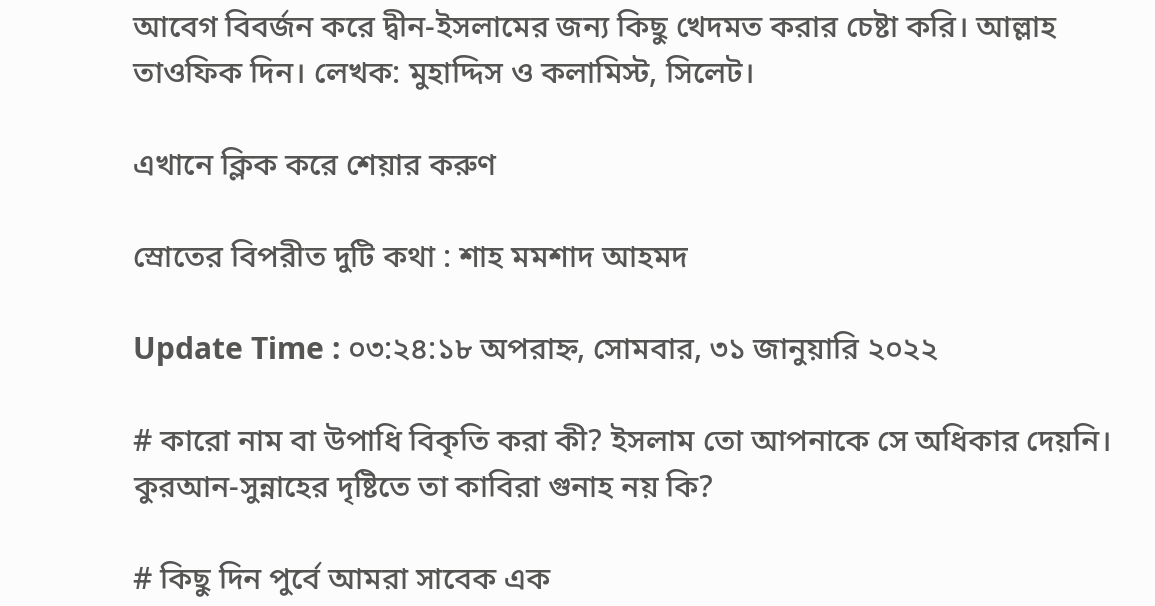আবেগ বিবর্জন করে দ্বীন-ইসলামের জন্য কিছু খেদমত করার চেষ্টা করি। আল্লাহ তাওফিক দিন। লেখক: মুহাদ্দিস ও কলামিস্ট, সিলেট।

এখানে ক্লিক করে শেয়ার করুণ

স্রোতের বিপরীত দুটি কথা : শাহ মমশাদ আহমদ

Update Time : ০৩:২৪:১৮ অপরাহ্ন, সোমবার, ৩১ জানুয়ারি ২০২২

# কারো নাম বা উপাধি বিকৃতি করা কী? ইসলাম তো আপনাকে সে অধিকার দেয়নি। কুরআন-সুন্নাহের দৃষ্টিতে তা কাবিরা গুনাহ নয় কি?

# কিছু দিন পুর্বে আমরা সাবেক এক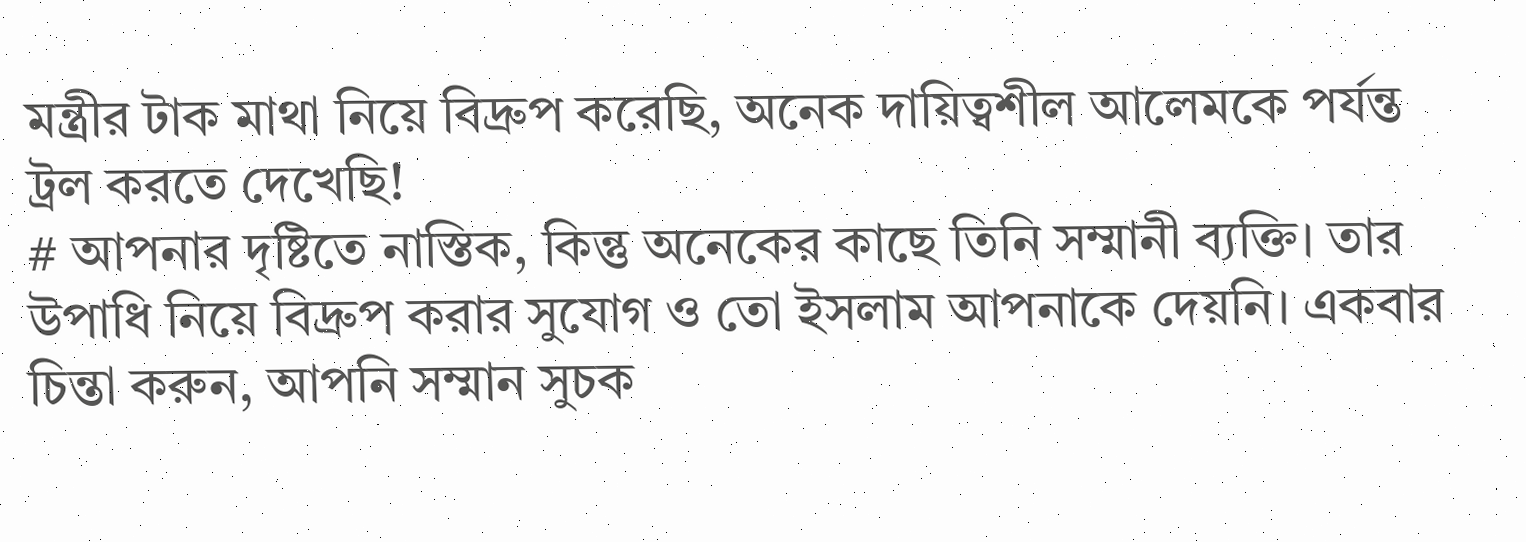মন্ত্রীর টাক মাথা নিয়ে বিদ্রুপ করেছি, অনেক দায়িত্বশীল আলেমকে পর্যন্ত ট্রল করতে দেখেছি!
# আপনার দৃষ্টিতে নাস্তিক, কিন্তু অনেকের কাছে তিনি সম্মানী ব্যক্তি। তার উপাধি নিয়ে বিদ্রুপ করার সুযোগ ও তো ইসলাম আপনাকে দেয়নি। একবার চিন্তা করুন, আপনি সম্মান সুচক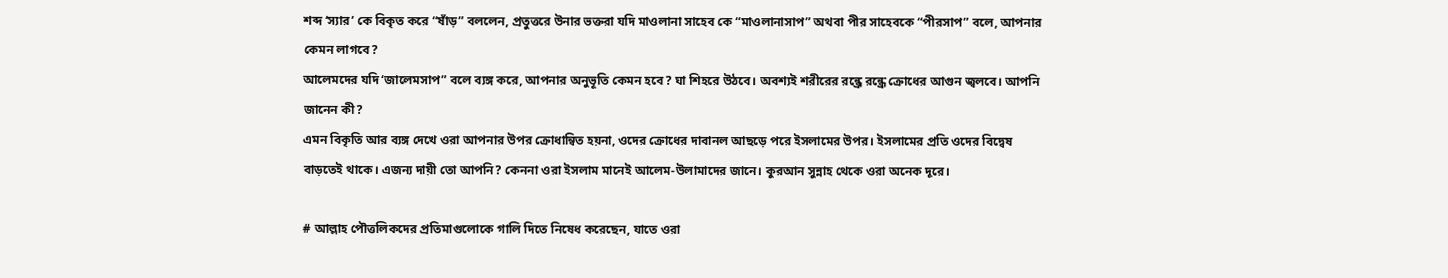শব্দ ‘স্যার’ কে বিকৃত করে “ষাঁড়” বললেন, প্রতুত্তরে উনার ভক্তরা যদি মাওলানা সাহেব কে “মাওলানাসাপ” অথবা পীর সাহেবকে “পীরসাপ” বলে, আপনার কেমন লাগবে?
আলেমদের যদি ‘জালেমসাপ” বলে ব্যঙ্গ করে, আপনার অনুভূতি কেমন হবে? ঘা শিহরে উঠবে। অবশ্যই শরীরের রন্ধ্রে রন্ধ্রে ক্রোধের আগুন জ্বলবে। আপনি জানেন কী?
এমন বিকৃতি আর ব্যঙ্গ দেখে ওরা আপনার উপর ক্রোধান্বিত হয়না, ওদের ক্রোধের দাবানল আছড়ে পরে ইসলামের উপর। ইসলামের প্রতি ওদের বিদ্বেষ বাড়তেই থাকে। এজন্য দায়ী তো আপনি? কেননা ওরা ইসলাম মানেই আলেম-উলামাদের জানে। কুরআন সুন্নাহ থেকে ওরা অনেক দূরে।

# আল্লাহ পৌত্তলিকদের প্রতিমাগুলোকে গালি দিতে নিষেধ করেছেন, যাতে ওরা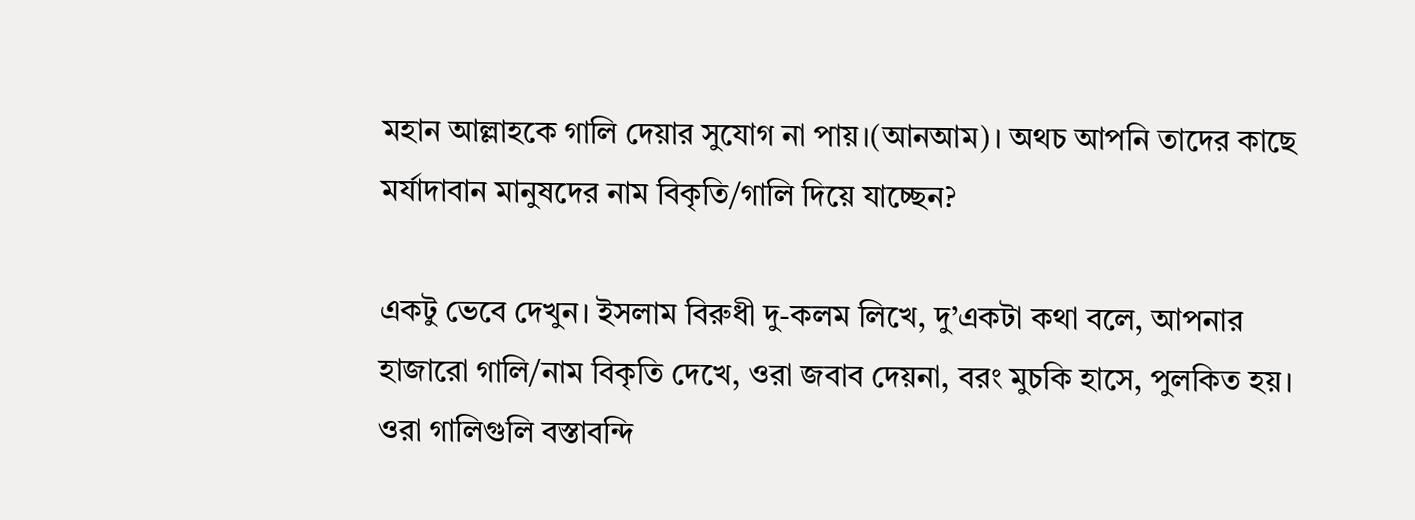মহান আল্লাহকে গালি দেয়ার সুযোগ না পায়।(আনআম)। অথচ আপনি তাদের কাছে মর্যাদাবান মানুষদের নাম বিকৃতি/গালি দিয়ে যাচ্ছেন?

একটু ভেবে দেখুন। ইসলাম বিরুধী দু-কলম লিখে, দু’একটা কথা বলে, আপনার হাজারো গালি/নাম বিকৃতি দেখে, ওরা জবাব দেয়না, বরং মুচকি হাসে, পুলকিত হয়। ওরা গালিগুলি বস্তাবন্দি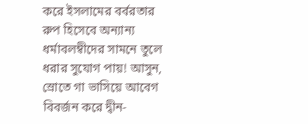করে ইসলামের বর্বরতার রুপ হিসেবে অন্যান্য ধর্মাবলম্বীদের সামনে তুলে ধরার সুযোগ পায়! আসুন, স্রোতে গা ভাসিয়ে আবেগ বিবর্জন করে দ্বীন-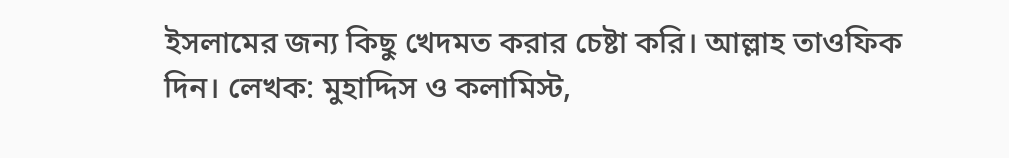ইসলামের জন্য কিছু খেদমত করার চেষ্টা করি। আল্লাহ তাওফিক দিন। লেখক: মুহাদ্দিস ও কলামিস্ট,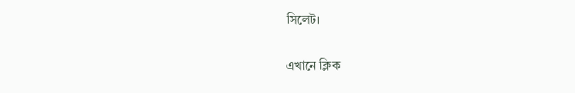সিলেট।

এখানে ক্লিক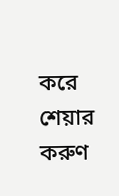করে শেয়ার করুণ